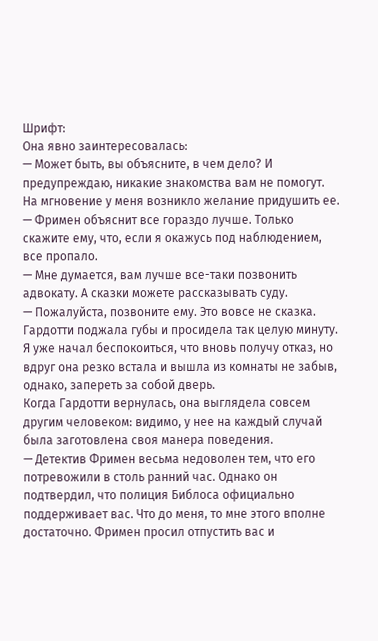Шрифт:
Она явно заинтересовалась:
— Может быть, вы объясните, в чем дело? И предупреждаю, никакие знакомства вам не помогут. На мгновение у меня возникло желание придушить ее.
— Фримен объяснит все гораздо лучше. Только скажите ему, что, если я окажусь под наблюдением, все пропало.
— Мне думается, вам лучше все-таки позвонить адвокату. А сказки можете рассказывать суду.
— Пожалуйста, позвоните ему. Это вовсе не сказка. Гардотти поджала губы и просидела так целую минуту. Я уже начал беспокоиться, что вновь получу отказ, но вдруг она резко встала и вышла из комнаты не забыв, однако, запереть за собой дверь.
Когда Гардотти вернулась, она выглядела совсем другим человеком: видимо, у нее на каждый случай была заготовлена своя манера поведения.
— Детектив Фримен весьма недоволен тем, что его потревожили в столь ранний час. Однако он подтвердил, что полиция Библоса официально поддерживает вас. Что до меня, то мне этого вполне достаточно. Фримен просил отпустить вас и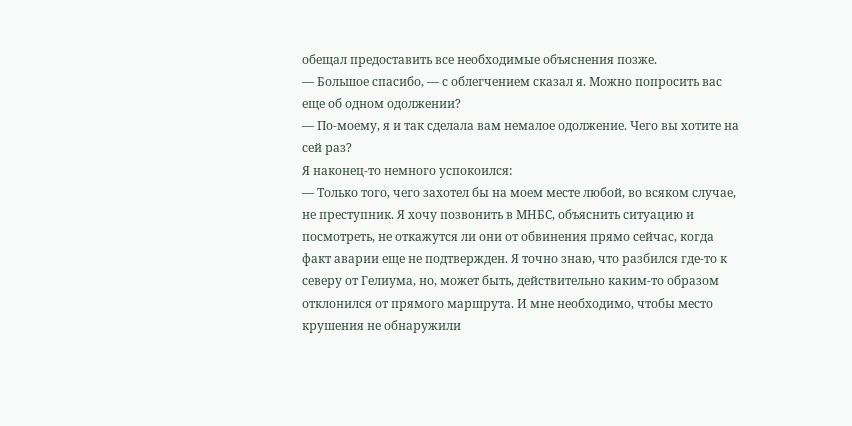обещал предоставить все необходимые объяснения позже.
— Большое спасибо, — с облегчением сказал я. Можно попросить вас еще об одном одолжении?
— По-моему, я и так сделала вам немалое одолжение. Чего вы хотите на сей раз?
Я наконец-то немного успокоился:
— Только того, чего захотел бы на моем месте любой, во всяком случае, не преступник. Я хочу позвонить в МНБС, объяснить ситуацию и посмотреть, не откажутся ли они от обвинения прямо сейчас, когда факт аварии еще не подтвержден. Я точно знаю, что разбился где-то к северу от Гелиума, но, может быть, действительно каким-то образом отклонился от прямого маршрута. И мне необходимо, чтобы место крушения не обнаружили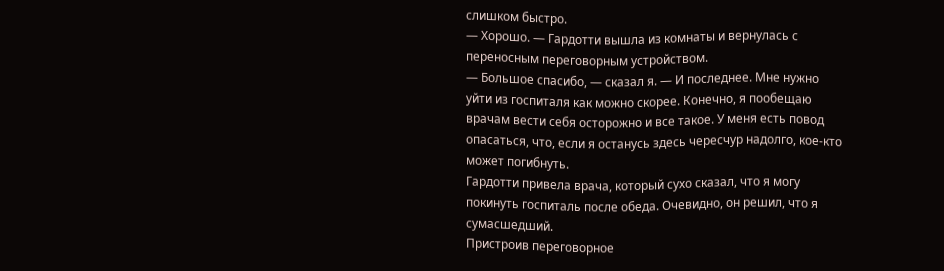слишком быстро.
— Хорошо. — Гардотти вышла из комнаты и вернулась с переносным переговорным устройством.
— Большое спасибо, — сказал я. — И последнее. Мне нужно уйти из госпиталя как можно скорее. Конечно, я пообещаю врачам вести себя осторожно и все такое. У меня есть повод опасаться, что, если я останусь здесь чересчур надолго, кое-кто может погибнуть.
Гардотти привела врача, который сухо сказал, что я могу покинуть госпиталь после обеда. Очевидно, он решил, что я сумасшедший.
Пристроив переговорное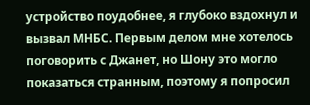устройство поудобнее, я глубоко вздохнул и вызвал МНБС. Первым делом мне хотелось поговорить с Джанет, но Шону это могло показаться странным, поэтому я попросил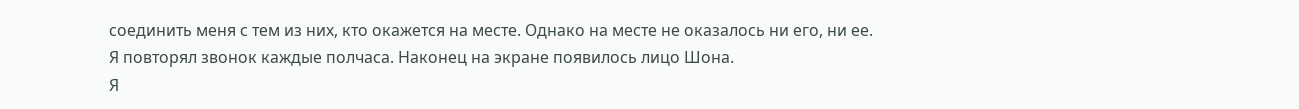соединить меня с тем из них, кто окажется на месте. Однако на месте не оказалось ни его, ни ее.
Я повторял звонок каждые полчаса. Наконец на экране появилось лицо Шона.
Я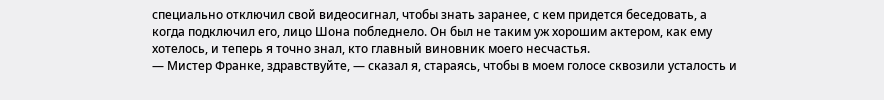специально отключил свой видеосигнал, чтобы знать заранее, с кем придется беседовать, а когда подключил его, лицо Шона побледнело. Он был не таким уж хорошим актером, как ему хотелось, и теперь я точно знал, кто главный виновник моего несчастья.
— Мистер Франке, здравствуйте, — сказал я, стараясь, чтобы в моем голосе сквозили усталость и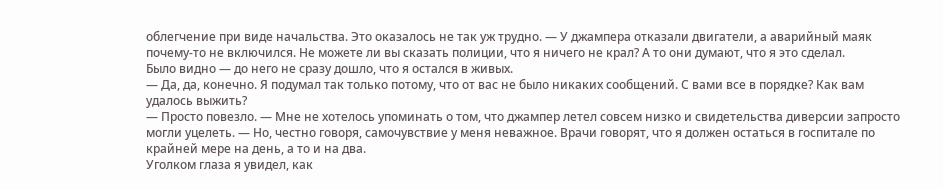облегчение при виде начальства. Это оказалось не так уж трудно. — У джампера отказали двигатели, а аварийный маяк почему-то не включился. Не можете ли вы сказать полиции, что я ничего не крал? А то они думают, что я это сделал.
Было видно — до него не сразу дошло, что я остался в живых.
— Да, да, конечно. Я подумал так только потому, что от вас не было никаких сообщений. С вами все в порядке? Как вам удалось выжить?
— Просто повезло. — Мне не хотелось упоминать о том, что джампер летел совсем низко и свидетельства диверсии запросто могли уцелеть. — Но, честно говоря, самочувствие у меня неважное. Врачи говорят, что я должен остаться в госпитале по крайней мере на день, а то и на два.
Уголком глаза я увидел, как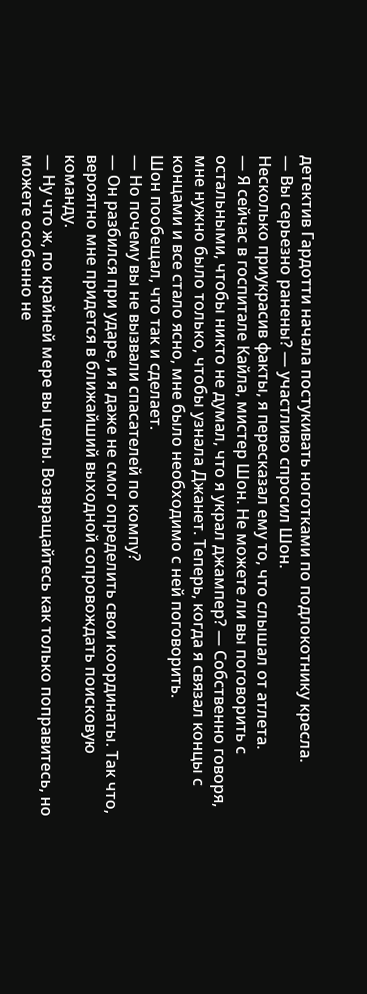детектив Гардотти начала постукивать ноготками по подлокотнику кресла.
— Вы серьезно ранены? — участливо спросил Шон.
Несколько приукрасив факты, я пересказал ему то, что слышал от атлета.
— Я сейчас в госпитале Кайла, мистер Шон. Не можете ли вы поговорить с остальными, чтобы никто не думал, что я украл джампер? — Собственно говоря, мне нужно было только, чтобы узнала Джанет. Теперь, когда я связал концы с концами и все стало ясно, мне было необходимо с ней поговорить.
Шон пообещал, что так и сделает.
— Но почему вы не вызвали спасателей по компу?
— Он разбился при ударе, и я даже не смог определить свои координаты. Так что, вероятно мне придется в ближайший выходной сопровождать поисковую команду.
— Ну что ж, по крайней мере вы целы. Возвращайтесь как только поправитесь, но можете особенно не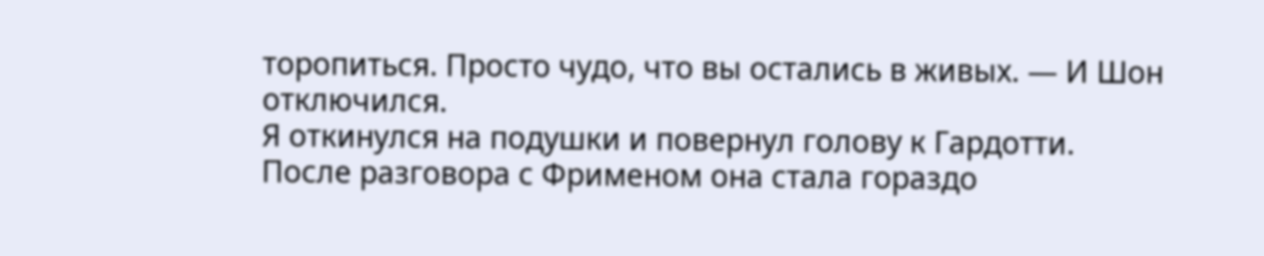торопиться. Просто чудо, что вы остались в живых. — И Шон отключился.
Я откинулся на подушки и повернул голову к Гардотти. После разговора с Фрименом она стала гораздо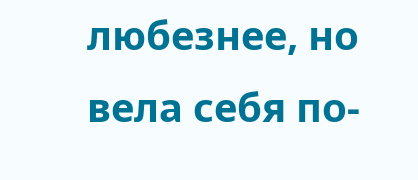любезнее, но вела себя по-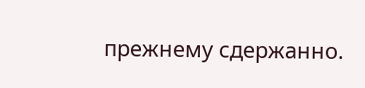прежнему сдержанно.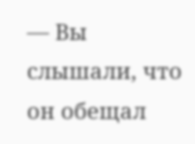— Вы слышали, что он обещал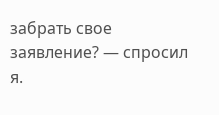забрать свое заявление? — спросил я.